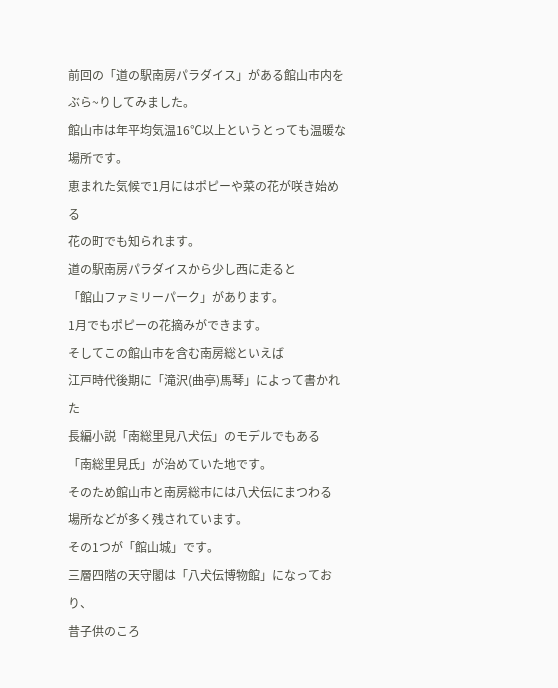前回の「道の駅南房パラダイス」がある館山市内を
ぶら~りしてみました。
館山市は年平均気温16℃以上というとっても温暖な場所です。
恵まれた気候で1月にはポピーや菜の花が咲き始める
花の町でも知られます。
道の駅南房パラダイスから少し西に走ると
「館山ファミリーパーク」があります。
1月でもポピーの花摘みができます。
そしてこの館山市を含む南房総といえば
江戸時代後期に「滝沢(曲亭)馬琴」によって書かれた
長編小説「南総里見八犬伝」のモデルでもある
「南総里見氏」が治めていた地です。
そのため館山市と南房総市には八犬伝にまつわる
場所などが多く残されています。
その1つが「館山城」です。
三層四階の天守閣は「八犬伝博物館」になっており、
昔子供のころ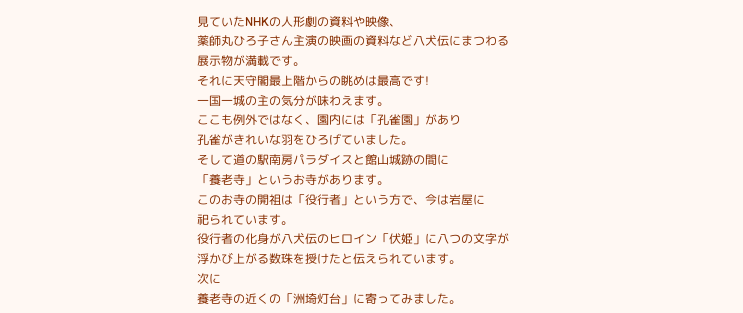見ていたNHKの人形劇の資料や映像、
薬師丸ひろ子さん主演の映画の資料など八犬伝にまつわる
展示物が満載です。
それに天守閣最上階からの眺めは最高です!
一国一城の主の気分が味わえます。
ここも例外ではなく、園内には「孔雀園」があり
孔雀がきれいな羽をひろげていました。
そして道の駅南房パラダイスと館山城跡の間に
「養老寺」というお寺があります。
このお寺の開祖は「役行者」という方で、今は岩屋に
祀られています。
役行者の化身が八犬伝のヒロイン「伏姫」に八つの文字が
浮かび上がる数珠を授けたと伝えられています。
次に
養老寺の近くの「洲埼灯台」に寄ってみました。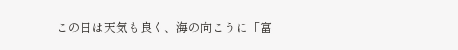この日は天気も良く、海の向こうに「富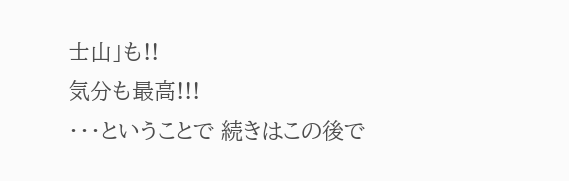士山」も!!
気分も最高!!!
・・・ということで 続きはこの後で